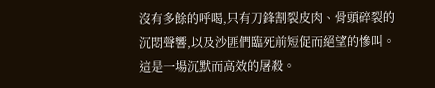沒有多餘的呼喝,只有刀鋒割裂皮肉、骨頭碎裂的沉悶聲響,以及沙匪們臨死前短促而絕望的慘叫。
這是一場沉默而高效的屠殺。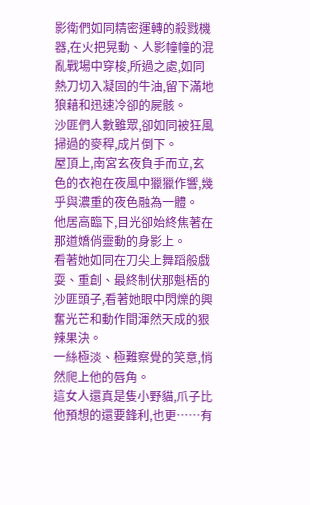影衛們如同精密運轉的殺戮機器,在火把晃動、人影幢幢的混亂戰場中穿梭,所過之處,如同熱刀切入凝固的牛油,留下滿地狼藉和迅速冷卻的屍骸。
沙匪們人數雖眾,卻如同被狂風掃過的麥稈,成片倒下。
屋頂上,南宮玄夜負手而立,玄色的衣袍在夜風中獵獵作響,幾乎與濃重的夜色融為一體。
他居高臨下,目光卻始終焦著在那道嬌俏靈動的身影上。
看著她如同在刀尖上舞蹈般戲耍、重創、最終制伏那魁梧的沙匪頭子,看著她眼中閃爍的興奮光芒和動作間渾然天成的狠辣果決。
一絲極淡、極難察覺的笑意,悄然爬上他的唇角。
這女人還真是隻小野貓,爪子比他預想的還要鋒利,也更……有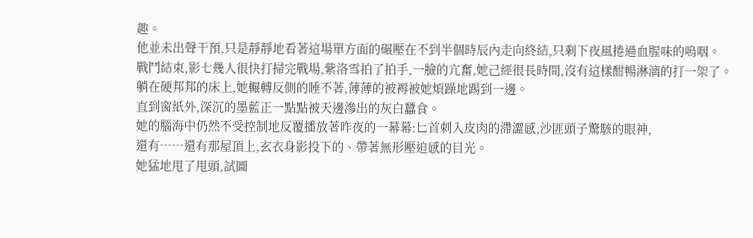趣。
他並未出聲干預,只是靜靜地看著這場單方面的碾壓在不到半個時辰內走向終結,只剩下夜風捲過血腥味的嗚咽。
戰鬥結束,影七幾人很快打掃完戰場,紫洛雪拍了拍手,一臉的亢奮,她己經很長時間,沒有這樣酣暢淋漓的打一架了。
躺在硬邦邦的床上,她輾轉反側的睡不著,薄薄的被褥被她煩躁地踢到一邊。
直到窗紙外,深沉的墨藍正一點點被天邊滲出的灰白蠶食。
她的腦海中仍然不受控制地反覆播放著昨夜的一幕幕:匕首刺入皮肉的滯澀感,沙匪頭子驚駭的眼神,
還有……還有那屋頂上,玄衣身影投下的、帶著無形壓迫感的目光。
她猛地甩了甩頭,試圖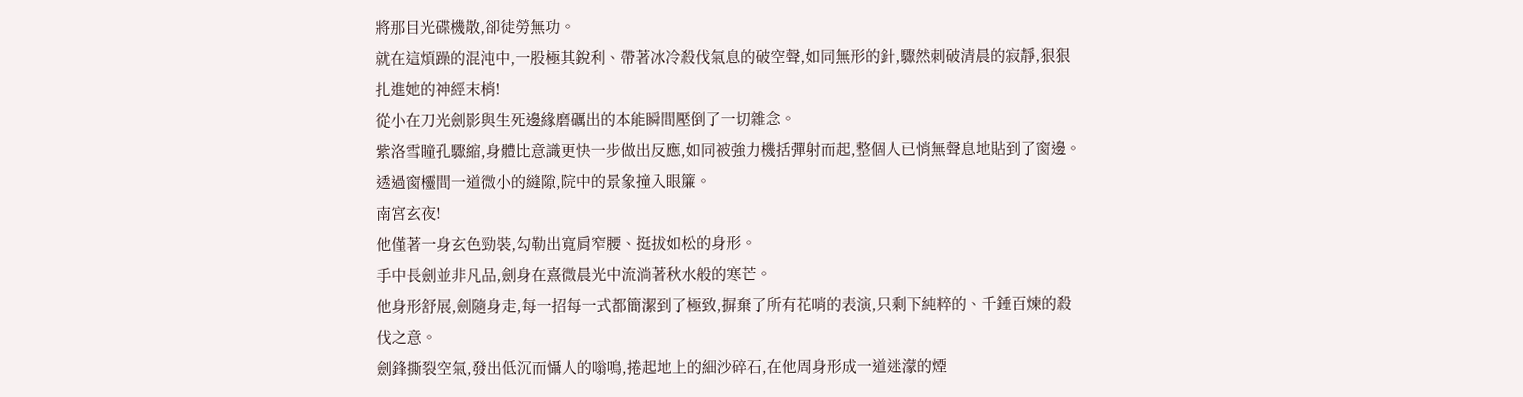將那目光碟機散,卻徒勞無功。
就在這煩躁的混沌中,一股極其銳利、帶著冰冷殺伐氣息的破空聲,如同無形的針,驟然刺破清晨的寂靜,狠狠扎進她的神經末梢!
從小在刀光劍影與生死邊緣磨礪出的本能瞬間壓倒了一切雜念。
紫洛雪瞳孔驟縮,身體比意識更快一步做出反應,如同被強力機括彈射而起,整個人已悄無聲息地貼到了窗邊。
透過窗欞間一道微小的縫隙,院中的景象撞入眼簾。
南宮玄夜!
他僅著一身玄色勁裝,勾勒出寬肩窄腰、挺拔如松的身形。
手中長劍並非凡品,劍身在熹微晨光中流淌著秋水般的寒芒。
他身形舒展,劍隨身走,每一招每一式都簡潔到了極致,摒棄了所有花哨的表演,只剩下純粹的、千錘百煉的殺伐之意。
劍鋒撕裂空氣,發出低沉而懾人的嗡鳴,捲起地上的細沙碎石,在他周身形成一道迷濛的煙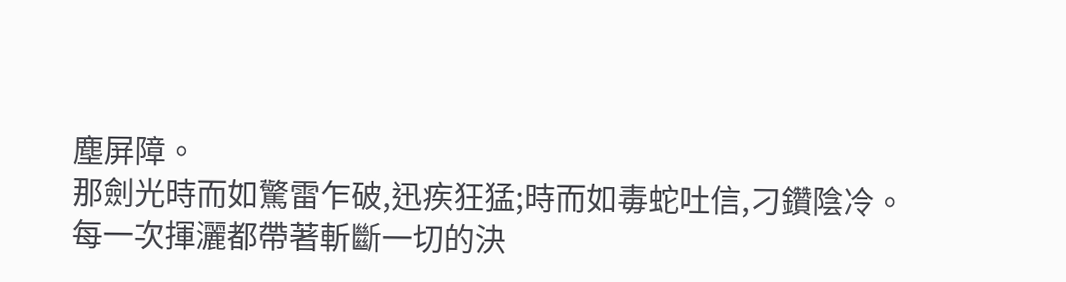塵屏障。
那劍光時而如驚雷乍破,迅疾狂猛;時而如毒蛇吐信,刁鑽陰冷。
每一次揮灑都帶著斬斷一切的決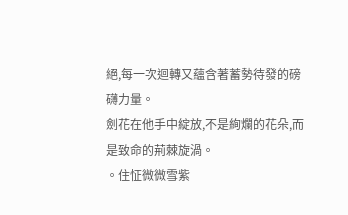絕,每一次迴轉又蘊含著蓄勢待發的磅礴力量。
劍花在他手中綻放,不是絢爛的花朵,而是致命的荊棘旋渦。
。住怔微微雪紫